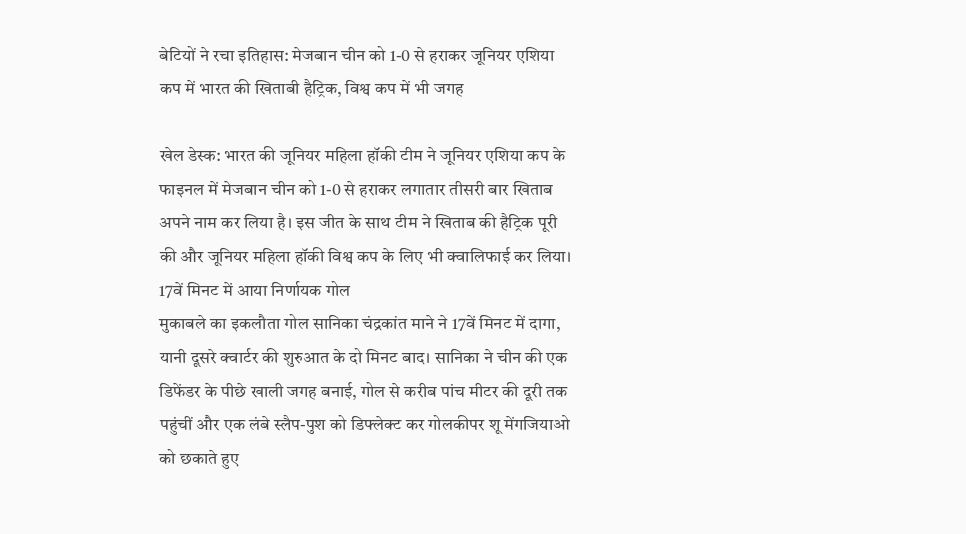बेटियों ने रचा इतिहास: मेजबान चीन को 1-0 से हराकर जूनियर एशिया कप में भारत की खिताबी हैट्रिक, विश्व कप में भी जगह

खेल डेस्क: भारत की जूनियर महिला हॉकी टीम ने जूनियर एशिया कप के फाइनल में मेजबान चीन को 1-0 से हराकर लगातार तीसरी बार खिताब अपने नाम कर लिया है। इस जीत के साथ टीम ने खिताब की हैट्रिक पूरी की और जूनियर महिला हॉकी विश्व कप के लिए भी क्वालिफाई कर लिया।
17वें मिनट में आया निर्णायक गोल
मुकाबले का इकलौता गोल सानिका चंद्रकांत माने ने 17वें मिनट में दागा, यानी दूसरे क्वार्टर की शुरुआत के दो मिनट बाद। सानिका ने चीन की एक डिफेंडर के पीछे खाली जगह बनाई, गोल से करीब पांच मीटर की दूरी तक पहुंचीं और एक लंबे स्लैप-पुश को डिफ्लेक्ट कर गोलकीपर शू मेंगजियाओ को छकाते हुए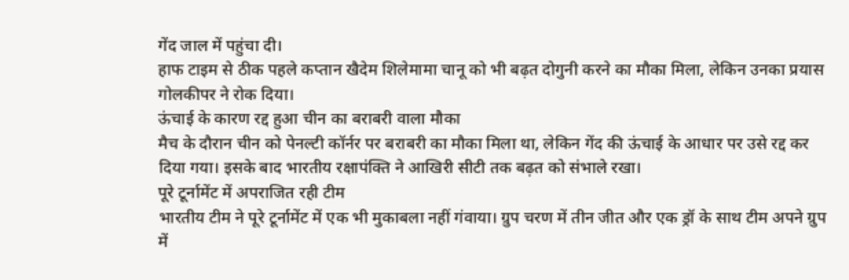गेंद जाल में पहुंचा दी।
हाफ टाइम से ठीक पहले कप्तान खैदेम शिलेमामा चानू को भी बढ़त दोगुनी करने का मौका मिला, लेकिन उनका प्रयास गोलकीपर ने रोक दिया।
ऊंचाई के कारण रद्द हुआ चीन का बराबरी वाला मौका
मैच के दौरान चीन को पेनल्टी कॉर्नर पर बराबरी का मौका मिला था, लेकिन गेंद की ऊंचाई के आधार पर उसे रद्द कर दिया गया। इसके बाद भारतीय रक्षापंक्ति ने आखिरी सीटी तक बढ़त को संभाले रखा।
पूरे टूर्नामेंट में अपराजित रही टीम
भारतीय टीम ने पूरे टूर्नामेंट में एक भी मुकाबला नहीं गंवाया। ग्रुप चरण में तीन जीत और एक ड्रॉ के साथ टीम अपने ग्रुप में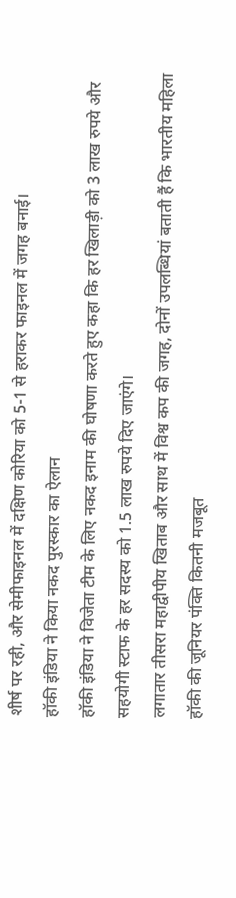शीर्ष पर रही, और सेमीफाइनल में दक्षिण कोरिया को 5-1 से हराकर फाइनल में जगह बनाई।
हॉकी इंडिया ने किया नकद पुरस्कार का ऐलान
हॉकी इंडिया ने विजेता टीम के लिए नकद इनाम की घोषणा करते हुए कहा कि हर खिलाड़ी को 3 लाख रुपये और सहयोगी स्टाफ के हर सदस्य को 1.5 लाख रुपये दिए जाएंगे।
लगातार तीसरा महाद्वीपीय खिताब और साथ में विश्व कप की जगह, दोनों उपलब्धियां बताती हैं कि भारतीय महिला हॉकी की जूनियर पंक्ति कितनी मजबूत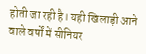होती जा रही है। यही खिलाड़ी आने वाले वर्षों में सीनियर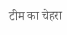टीम का चेहरा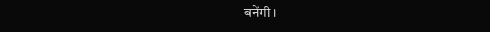बनेंगी।